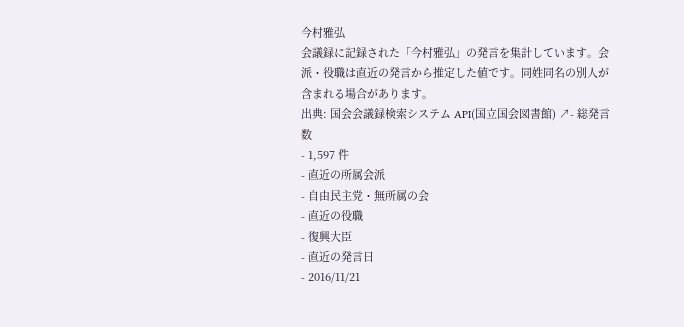今村雅弘
会議録に記録された「今村雅弘」の発言を集計しています。会派・役職は直近の発言から推定した値です。同姓同名の別人が含まれる場合があります。
出典: 国会会議録検索システム API(国立国会図書館) ↗- 総発言数
- 1,597 件
- 直近の所属会派
- 自由民主党・無所属の会
- 直近の役職
- 復興大臣
- 直近の発言日
- 2016/11/21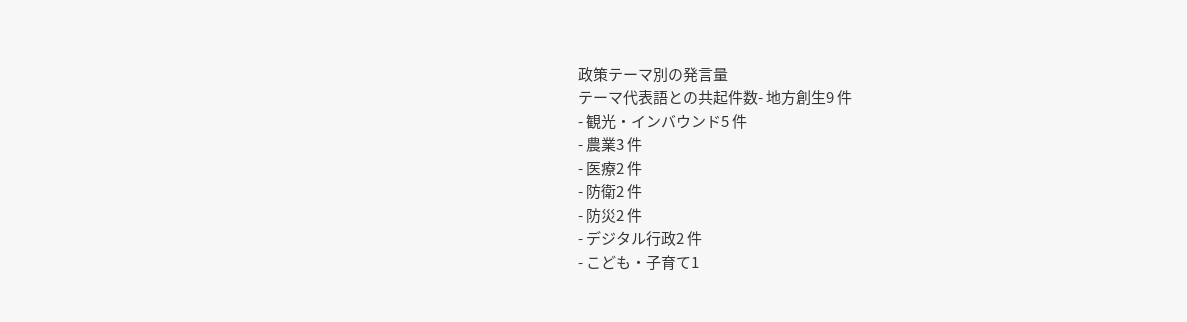政策テーマ別の発言量
テーマ代表語との共起件数- 地方創生9 件
- 観光・インバウンド5 件
- 農業3 件
- 医療2 件
- 防衛2 件
- 防災2 件
- デジタル行政2 件
- こども・子育て1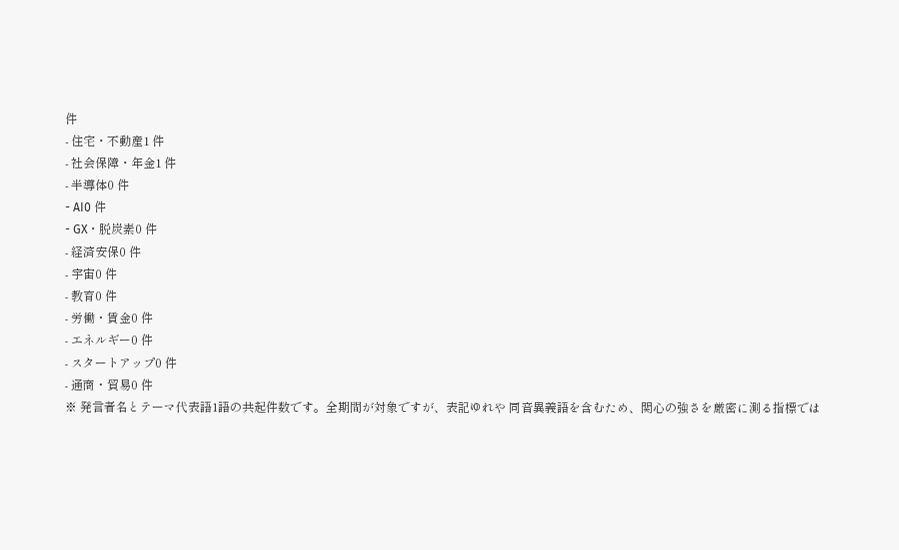件
- 住宅・不動産1 件
- 社会保障・年金1 件
- 半導体0 件
- AI0 件
- GX・脱炭素0 件
- 経済安保0 件
- 宇宙0 件
- 教育0 件
- 労働・賃金0 件
- エネルギー0 件
- スタートアップ0 件
- 通商・貿易0 件
※ 発言者名とテーマ代表語1語の共起件数です。全期間が対象ですが、表記ゆれや 同音異義語を含むため、関心の強さを厳密に測る指標では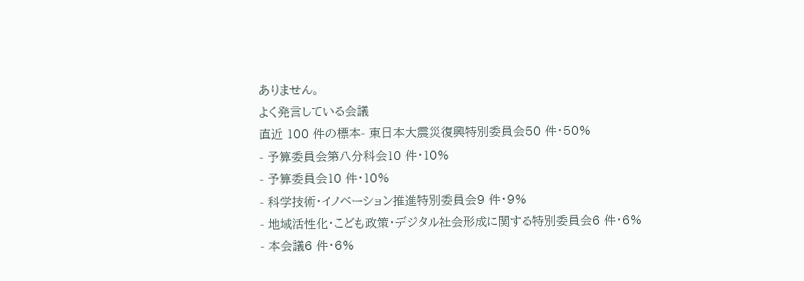ありません。
よく発言している会議
直近 100 件の標本- 東日本大震災復興特別委員会50 件・50%
- 予算委員会第八分科会10 件・10%
- 予算委員会10 件・10%
- 科学技術・イノベーション推進特別委員会9 件・9%
- 地域活性化・こども政策・デジタル社会形成に関する特別委員会6 件・6%
- 本会議6 件・6%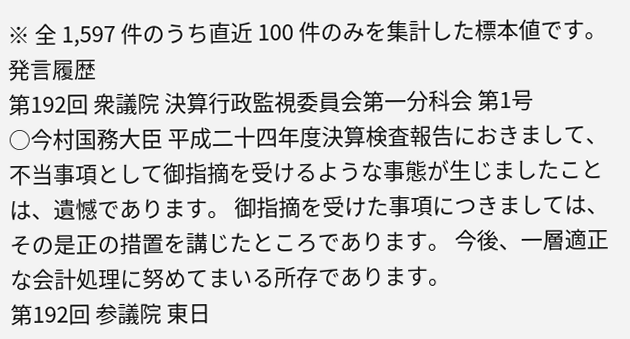※ 全 1,597 件のうち直近 100 件のみを集計した標本値です。
発言履歴
第192回 衆議院 決算行政監視委員会第一分科会 第1号
○今村国務大臣 平成二十四年度決算検査報告におきまして、不当事項として御指摘を受けるような事態が生じましたことは、遺憾であります。 御指摘を受けた事項につきましては、その是正の措置を講じたところであります。 今後、一層適正な会計処理に努めてまいる所存であります。
第192回 参議院 東日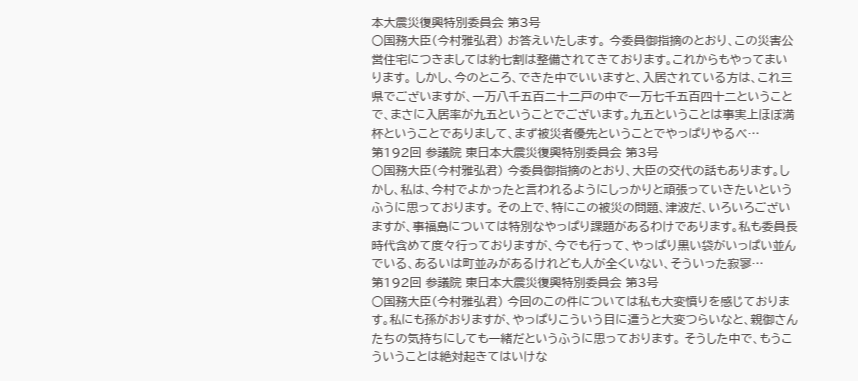本大震災復興特別委員会 第3号
○国務大臣(今村雅弘君) お答えいたします。 今委員御指摘のとおり、この災害公営住宅につきましては約七割は整備されてきております。これからもやってまいります。 しかし、今のところ、できた中でいいますと、入居されている方は、これ三県でございますが、一万八千五百二十二戸の中で一万七千五百四十二ということで、まさに入居率が九五ということでございます。九五ということは事実上ほぼ満杯ということでありまして、まず被災者優先ということでやっぱりやるべ…
第192回 参議院 東日本大震災復興特別委員会 第3号
○国務大臣(今村雅弘君) 今委員御指摘のとおり、大臣の交代の話もあります。しかし、私は、今村でよかったと言われるようにしっかりと頑張っていきたいというふうに思っております。 その上で、特にこの被災の問題、津波だ、いろいろございますが、事福島については特別なやっぱり課題があるわけであります。私も委員長時代含めて度々行っておりますが、今でも行って、やっぱり黒い袋がいっぱい並んでいる、あるいは町並みがあるけれども人が全くいない、そういった寂寥…
第192回 参議院 東日本大震災復興特別委員会 第3号
○国務大臣(今村雅弘君) 今回のこの件については私も大変憤りを感じております。私にも孫がおりますが、やっぱりこういう目に遭うと大変つらいなと、親御さんたちの気持ちにしても一緒だというふうに思っております。 そうした中で、もうこういうことは絶対起きてはいけな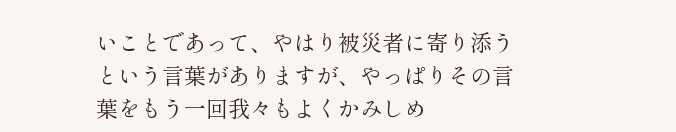いことであって、やはり被災者に寄り添うという言葉がありますが、やっぱりその言葉をもう一回我々もよくかみしめ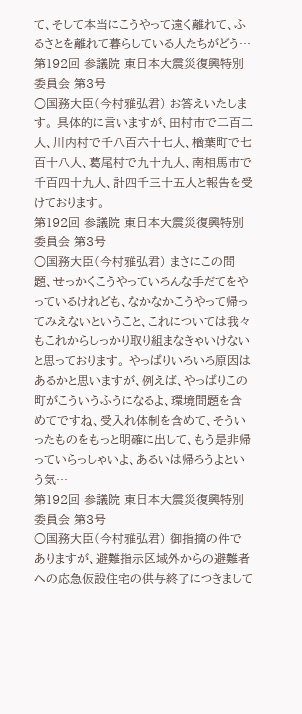て、そして本当にこうやって遠く離れて、ふるさとを離れて暮らしている人たちがどう…
第192回 参議院 東日本大震災復興特別委員会 第3号
○国務大臣(今村雅弘君) お答えいたします。 具体的に言いますが、田村市で二百二人、川内村で千八百六十七人、楢葉町で七百十八人、葛尾村で九十九人、南相馬市で千百四十九人、計四千三十五人と報告を受けております。
第192回 参議院 東日本大震災復興特別委員会 第3号
○国務大臣(今村雅弘君) まさにこの問題、せっかくこうやっていろんな手だてをやっているけれども、なかなかこうやって帰ってみえないということ、これについては我々もこれからしっかり取り組まなきゃいけないと思っております。 やっぱりいろいろ原因はあるかと思いますが、例えば、やっぱりこの町がこういうふうになるよ、環境問題を含めてですね、受入れ体制を含めて、そういったものをもっと明確に出して、もう是非帰っていらっしゃいよ、あるいは帰ろうよという気…
第192回 参議院 東日本大震災復興特別委員会 第3号
○国務大臣(今村雅弘君) 御指摘の件でありますが、避難指示区域外からの避難者への応急仮設住宅の供与終了につきまして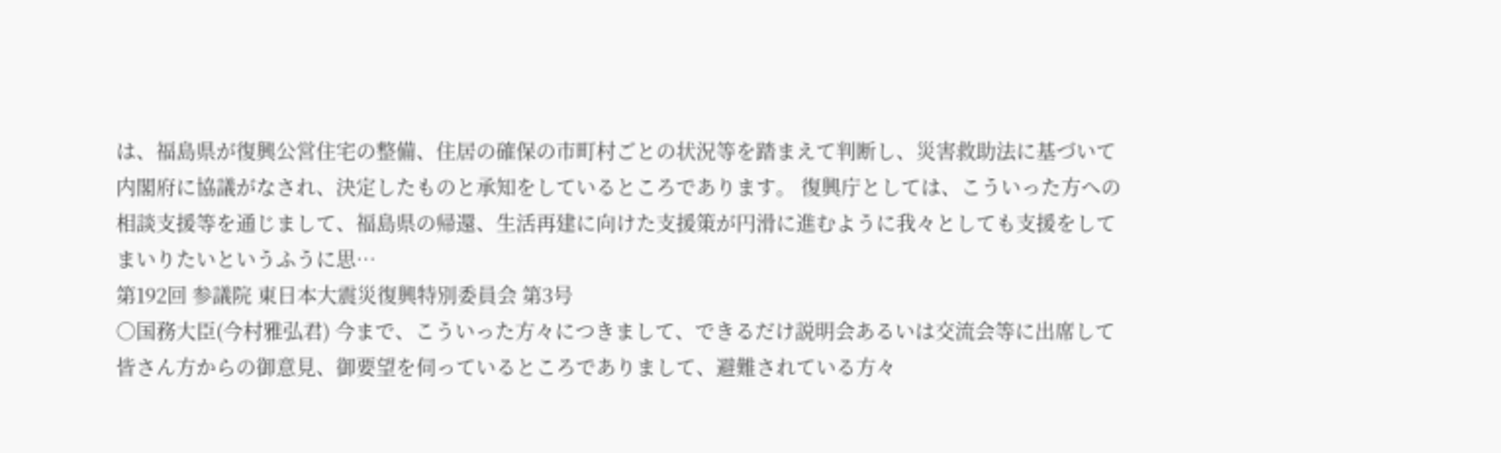は、福島県が復興公営住宅の整備、住居の確保の市町村ごとの状況等を踏まえて判断し、災害救助法に基づいて内閣府に協議がなされ、決定したものと承知をしているところであります。 復興庁としては、こういった方への相談支援等を通じまして、福島県の帰還、生活再建に向けた支援策が円滑に進むように我々としても支援をしてまいりたいというふうに思…
第192回 参議院 東日本大震災復興特別委員会 第3号
○国務大臣(今村雅弘君) 今まで、こういった方々につきまして、できるだけ説明会あるいは交流会等に出席して皆さん方からの御意見、御要望を伺っているところでありまして、避難されている方々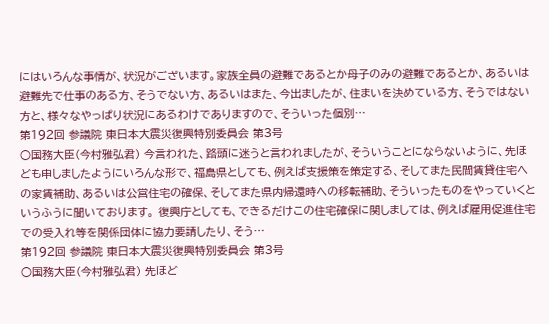にはいろんな事情が、状況がございます。家族全員の避難であるとか母子のみの避難であるとか、あるいは避難先で仕事のある方、そうでない方、あるいはまた、今出ましたが、住まいを決めている方、そうではない方と、様々なやっぱり状況にあるわけでありますので、そういった個別…
第192回 参議院 東日本大震災復興特別委員会 第3号
○国務大臣(今村雅弘君) 今言われた、路頭に迷うと言われましたが、そういうことにならないように、先ほども申しましたようにいろんな形で、福島県としても、例えば支援策を策定する、そしてまた民間賃貸住宅への家賃補助、あるいは公営住宅の確保、そしてまた県内帰還時への移転補助、そういったものをやっていくというふうに聞いております。 復興庁としても、できるだけこの住宅確保に関しましては、例えば雇用促進住宅での受入れ等を関係団体に協力要請したり、そう…
第192回 参議院 東日本大震災復興特別委員会 第3号
○国務大臣(今村雅弘君) 先ほど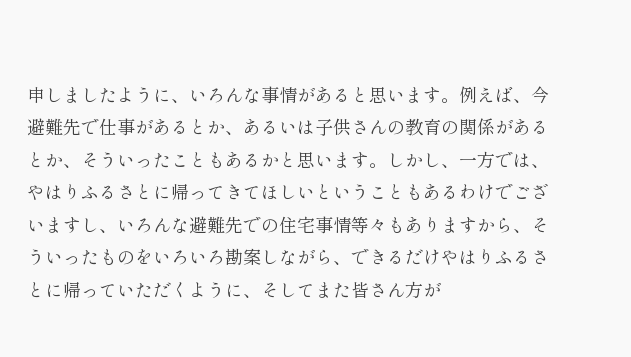申しましたように、いろんな事情があると思います。例えば、今避難先で仕事があるとか、あるいは子供さんの教育の関係があるとか、そういったこともあるかと思います。しかし、一方では、やはりふるさとに帰ってきてほしいということもあるわけでございますし、いろんな避難先での住宅事情等々もありますから、そういったものをいろいろ勘案しながら、できるだけやはりふるさとに帰っていただくように、そしてまた皆さん方が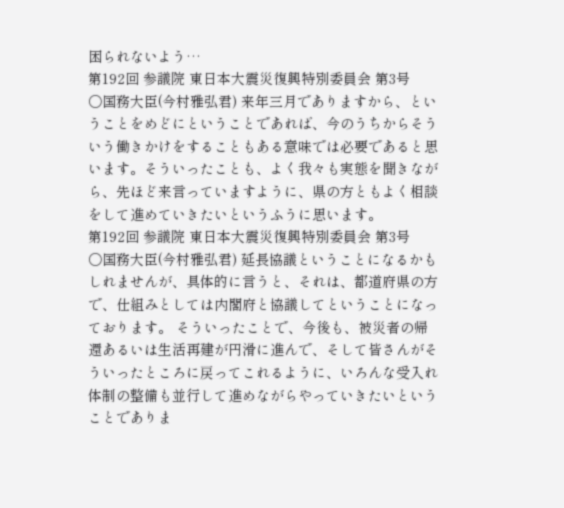困られないよう…
第192回 参議院 東日本大震災復興特別委員会 第3号
○国務大臣(今村雅弘君) 来年三月でありますから、ということをめどにということであれば、今のうちからそういう働きかけをすることもある意味では必要であると思います。そういったことも、よく我々も実態を聞きながら、先ほど来言っていますように、県の方ともよく相談をして進めていきたいというふうに思います。
第192回 参議院 東日本大震災復興特別委員会 第3号
○国務大臣(今村雅弘君) 延長協議ということになるかもしれませんが、具体的に言うと、それは、都道府県の方で、仕組みとしては内閣府と協議してということになっております。 そういったことで、今後も、被災者の帰還あるいは生活再建が円滑に進んで、そして皆さんがそういったところに戻ってこれるように、いろんな受入れ体制の整備も並行して進めながらやっていきたいということでありま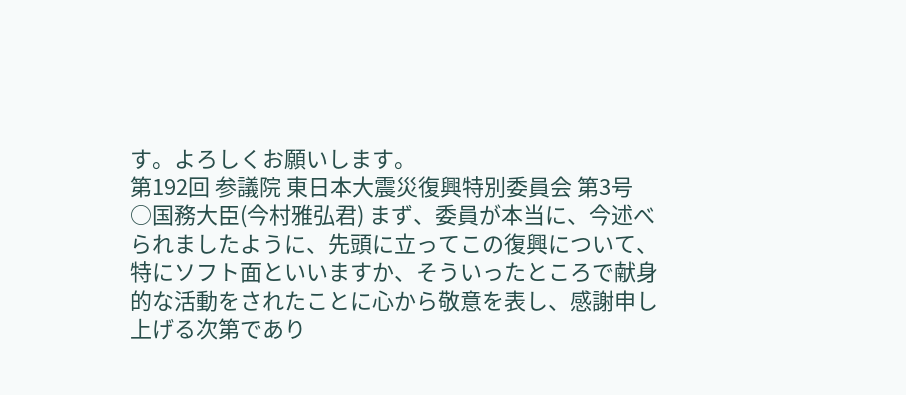す。よろしくお願いします。
第192回 参議院 東日本大震災復興特別委員会 第3号
○国務大臣(今村雅弘君) まず、委員が本当に、今述べられましたように、先頭に立ってこの復興について、特にソフト面といいますか、そういったところで献身的な活動をされたことに心から敬意を表し、感謝申し上げる次第であり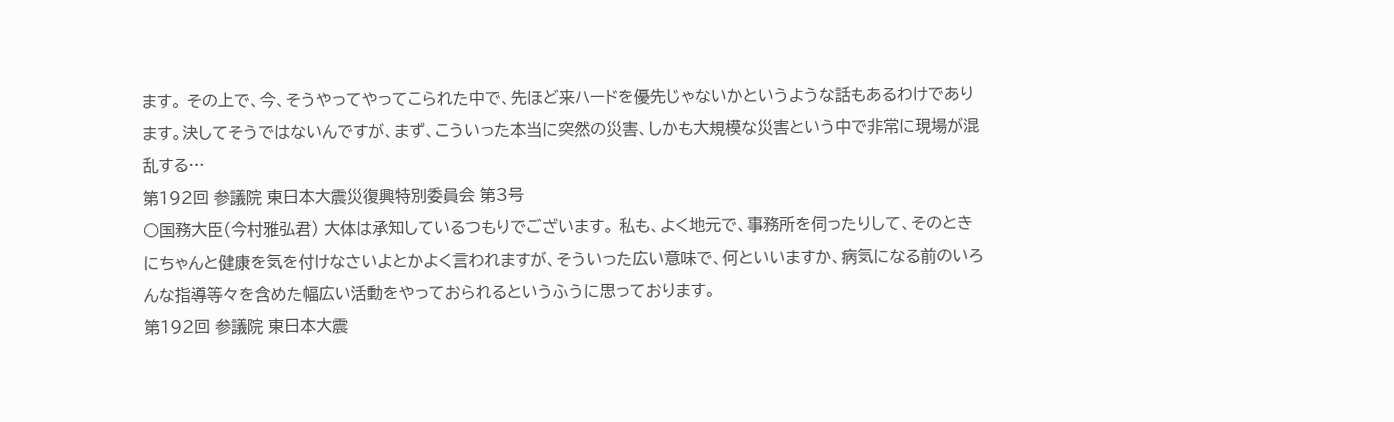ます。 その上で、今、そうやってやってこられた中で、先ほど来ハードを優先じゃないかというような話もあるわけであります。決してそうではないんですが、まず、こういった本当に突然の災害、しかも大規模な災害という中で非常に現場が混乱する…
第192回 参議院 東日本大震災復興特別委員会 第3号
○国務大臣(今村雅弘君) 大体は承知しているつもりでございます。 私も、よく地元で、事務所を伺ったりして、そのときにちゃんと健康を気を付けなさいよとかよく言われますが、そういった広い意味で、何といいますか、病気になる前のいろんな指導等々を含めた幅広い活動をやっておられるというふうに思っております。
第192回 参議院 東日本大震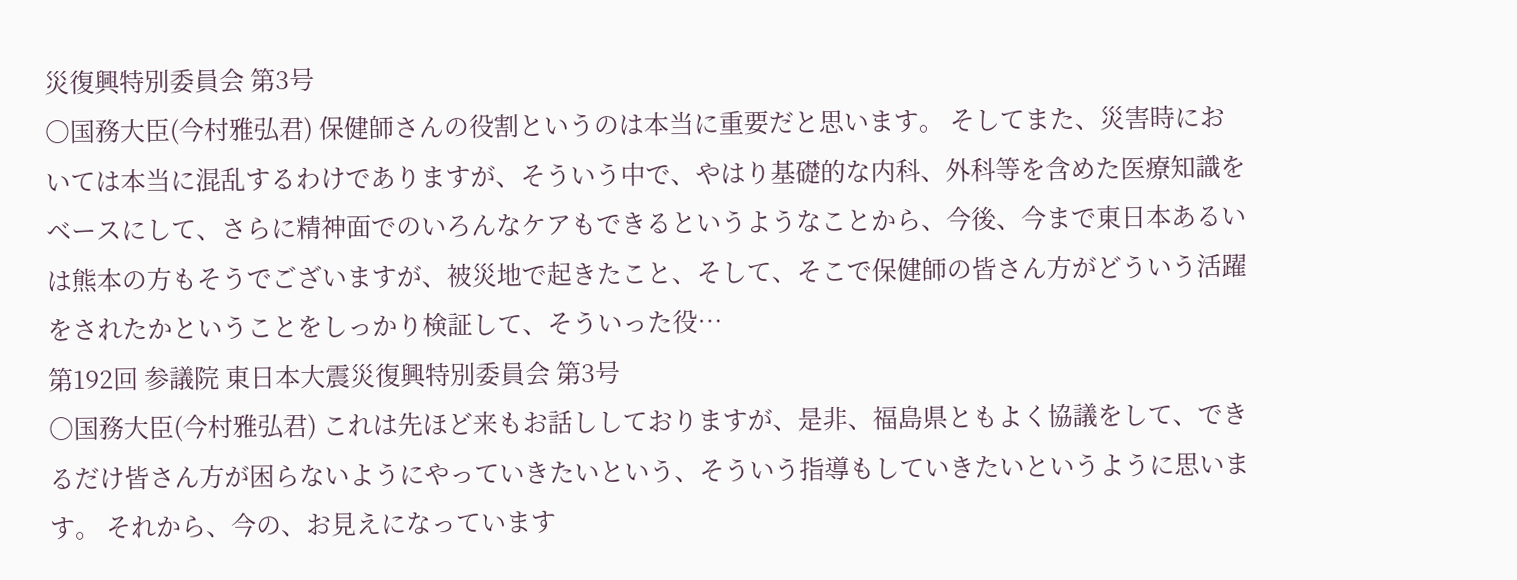災復興特別委員会 第3号
○国務大臣(今村雅弘君) 保健師さんの役割というのは本当に重要だと思います。 そしてまた、災害時においては本当に混乱するわけでありますが、そういう中で、やはり基礎的な内科、外科等を含めた医療知識をベースにして、さらに精神面でのいろんなケアもできるというようなことから、今後、今まで東日本あるいは熊本の方もそうでございますが、被災地で起きたこと、そして、そこで保健師の皆さん方がどういう活躍をされたかということをしっかり検証して、そういった役…
第192回 参議院 東日本大震災復興特別委員会 第3号
○国務大臣(今村雅弘君) これは先ほど来もお話ししておりますが、是非、福島県ともよく協議をして、できるだけ皆さん方が困らないようにやっていきたいという、そういう指導もしていきたいというように思います。 それから、今の、お見えになっています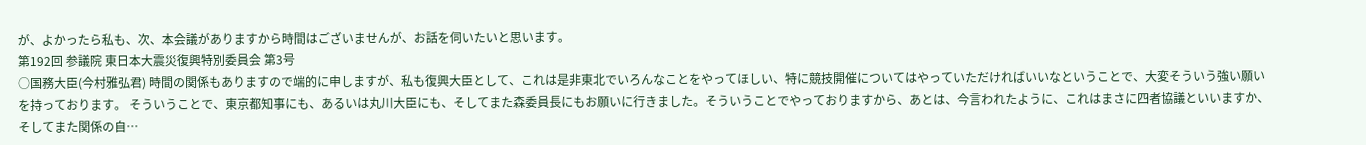が、よかったら私も、次、本会議がありますから時間はございませんが、お話を伺いたいと思います。
第192回 参議院 東日本大震災復興特別委員会 第3号
○国務大臣(今村雅弘君) 時間の関係もありますので端的に申しますが、私も復興大臣として、これは是非東北でいろんなことをやってほしい、特に競技開催についてはやっていただければいいなということで、大変そういう強い願いを持っております。 そういうことで、東京都知事にも、あるいは丸川大臣にも、そしてまた森委員長にもお願いに行きました。そういうことでやっておりますから、あとは、今言われたように、これはまさに四者協議といいますか、そしてまた関係の自…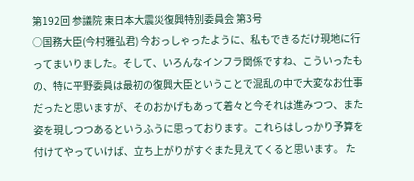第192回 参議院 東日本大震災復興特別委員会 第3号
○国務大臣(今村雅弘君) 今おっしゃったように、私もできるだけ現地に行ってまいりました。そして、いろんなインフラ関係ですね、こういったもの、特に平野委員は最初の復興大臣ということで混乱の中で大変なお仕事だったと思いますが、そのおかげもあって着々と今それは進みつつ、また姿を現しつつあるというふうに思っております。これらはしっかり予算を付けてやっていけば、立ち上がりがすぐまた見えてくると思います。 た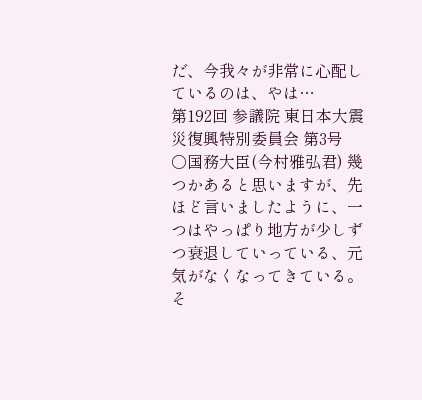だ、今我々が非常に心配しているのは、やは…
第192回 参議院 東日本大震災復興特別委員会 第3号
○国務大臣(今村雅弘君) 幾つかあると思いますが、先ほど言いましたように、一つはやっぱり地方が少しずつ衰退していっている、元気がなくなってきている。 そ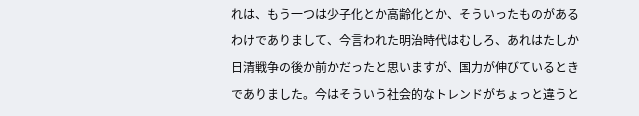れは、もう一つは少子化とか高齢化とか、そういったものがあるわけでありまして、今言われた明治時代はむしろ、あれはたしか日清戦争の後か前かだったと思いますが、国力が伸びているときでありました。今はそういう社会的なトレンドがちょっと違うと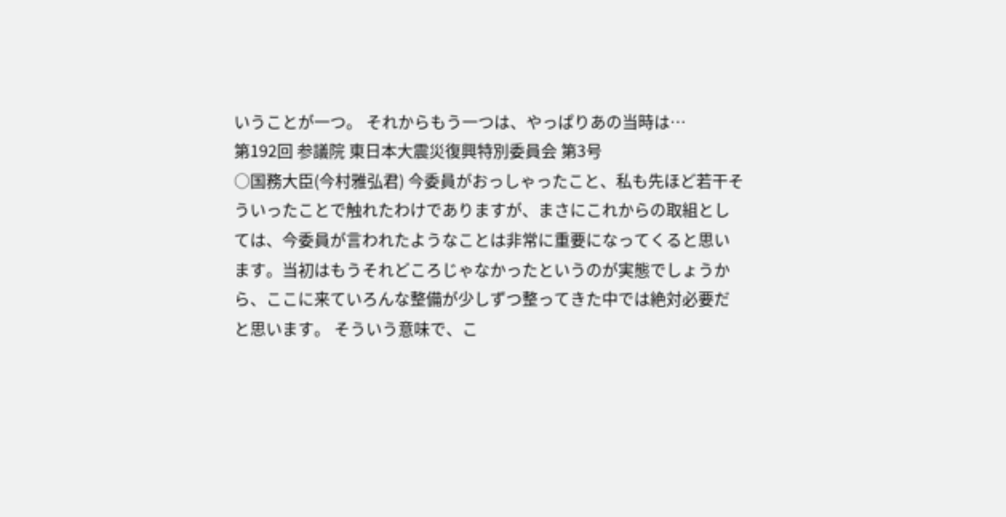いうことが一つ。 それからもう一つは、やっぱりあの当時は…
第192回 参議院 東日本大震災復興特別委員会 第3号
○国務大臣(今村雅弘君) 今委員がおっしゃったこと、私も先ほど若干そういったことで触れたわけでありますが、まさにこれからの取組としては、今委員が言われたようなことは非常に重要になってくると思います。当初はもうそれどころじゃなかったというのが実態でしょうから、ここに来ていろんな整備が少しずつ整ってきた中では絶対必要だと思います。 そういう意味で、こ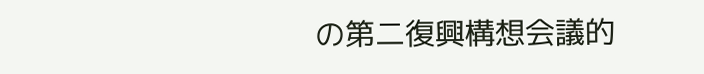の第二復興構想会議的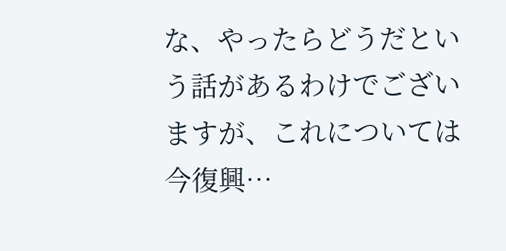な、やったらどうだという話があるわけでございますが、これについては今復興…